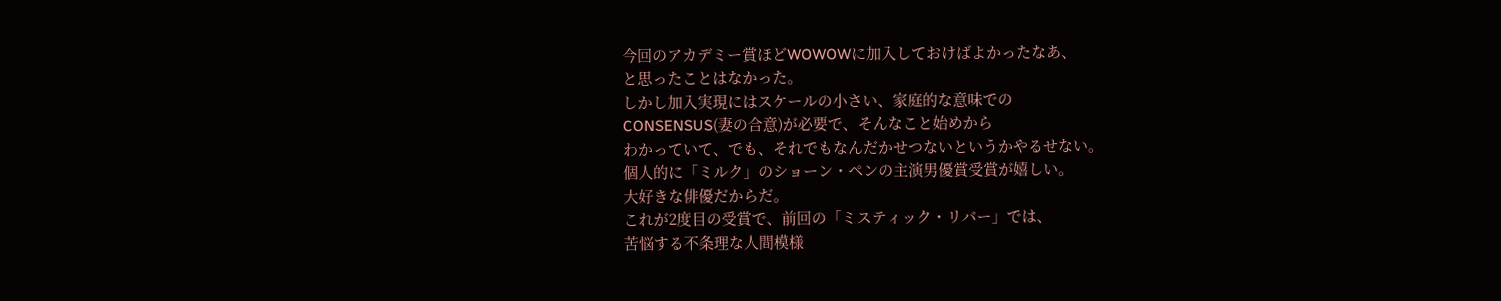今回のアカデミー賞ほどWOWOWに加入しておけばよかったなあ、
と思ったことはなかった。
しかし加入実現にはスケールの小さい、家庭的な意味での
CONSENSUS(妻の合意)が必要で、そんなこと始めから
わかっていて、でも、それでもなんだかせつないというかやるせない。
個人的に「ミルク」のショーン・ペンの主演男優賞受賞が嬉しい。
大好きな俳優だからだ。
これが2度目の受賞で、前回の「ミスティック・リバー」では、
苦悩する不条理な人間模様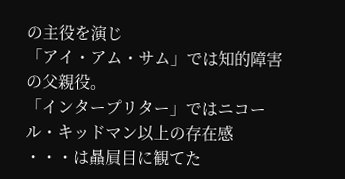の主役を演じ
「アイ・アム・サム」では知的障害の父親役。
「インタープリター」ではニコール・キッドマン以上の存在感
・・・は贔屓目に観てた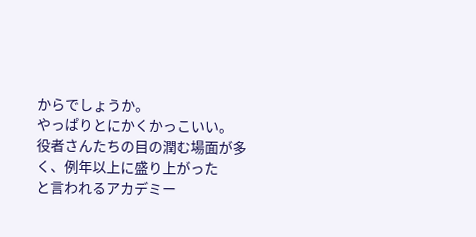からでしょうか。
やっぱりとにかくかっこいい。
役者さんたちの目の潤む場面が多く、例年以上に盛り上がった
と言われるアカデミー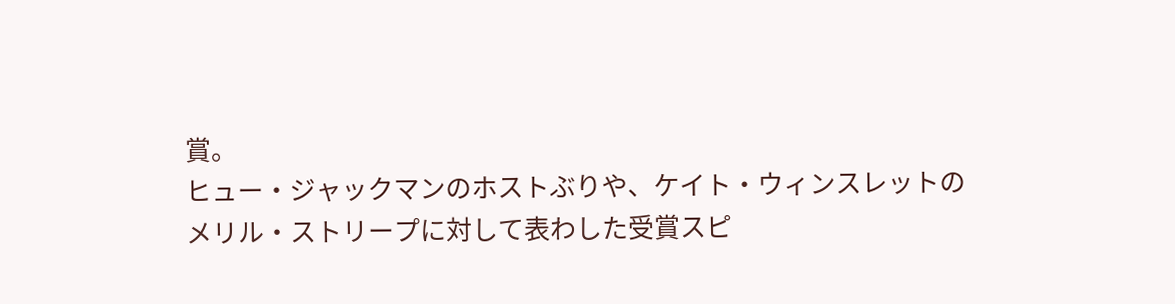賞。
ヒュー・ジャックマンのホストぶりや、ケイト・ウィンスレットの
メリル・ストリープに対して表わした受賞スピ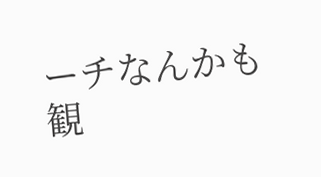ーチなんかも
観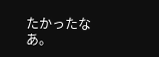たかったなあ。